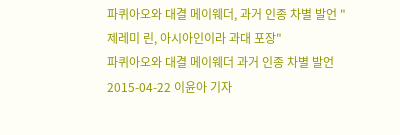파퀴아오와 대결 메이웨더, 과거 인종 차별 발언 "제레미 린, 아시아인이라 과대 포장"
파퀴아오와 대결 메이웨더 과거 인종 차별 발언
2015-04-22 이윤아 기자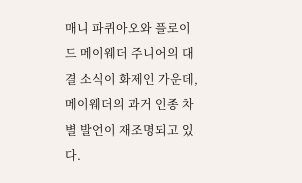매니 파퀴아오와 플로이드 메이웨더 주니어의 대결 소식이 화제인 가운데, 메이웨더의 과거 인종 차별 발언이 재조명되고 있다.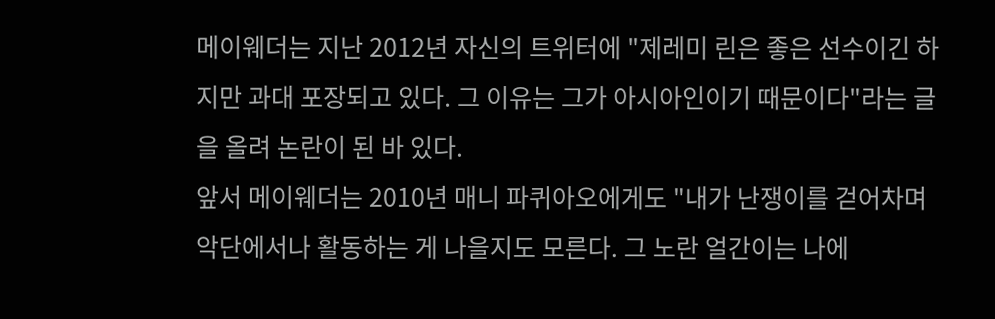메이웨더는 지난 2012년 자신의 트위터에 "제레미 린은 좋은 선수이긴 하지만 과대 포장되고 있다. 그 이유는 그가 아시아인이기 때문이다"라는 글을 올려 논란이 된 바 있다.
앞서 메이웨더는 2010년 매니 파퀴아오에게도 "내가 난쟁이를 걷어차며 악단에서나 활동하는 게 나을지도 모른다. 그 노란 얼간이는 나에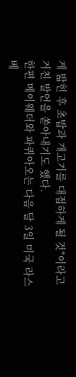게 밟힌 후 초밥과 개고기를 대접하게 될 것"이라고 거친 발언을 쏟아내기도 했다.
한편 메이웨더와 파퀴아오는 다음 달 3일 미국 라스베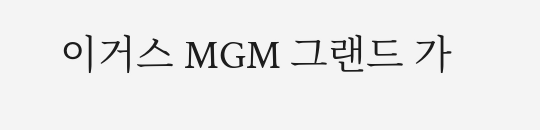이거스 MGM 그랜드 가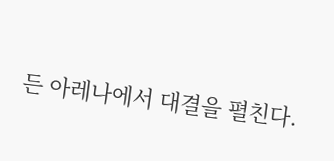든 아레나에서 대결을 펼친다.